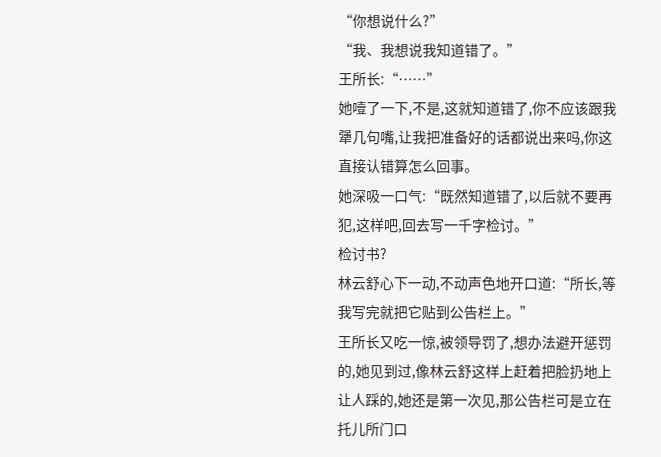“你想说什么?”
“我、我想说我知道错了。”
王所长:“……”
她噎了一下,不是,这就知道错了,你不应该跟我犟几句嘴,让我把准备好的话都说出来吗,你这直接认错算怎么回事。
她深吸一口气:“既然知道错了,以后就不要再犯,这样吧,回去写一千字检讨。”
检讨书?
林云舒心下一动,不动声色地开口道:“所长,等我写完就把它贴到公告栏上。”
王所长又吃一惊,被领导罚了,想办法避开惩罚的,她见到过,像林云舒这样上赶着把脸扔地上让人踩的,她还是第一次见,那公告栏可是立在托儿所门口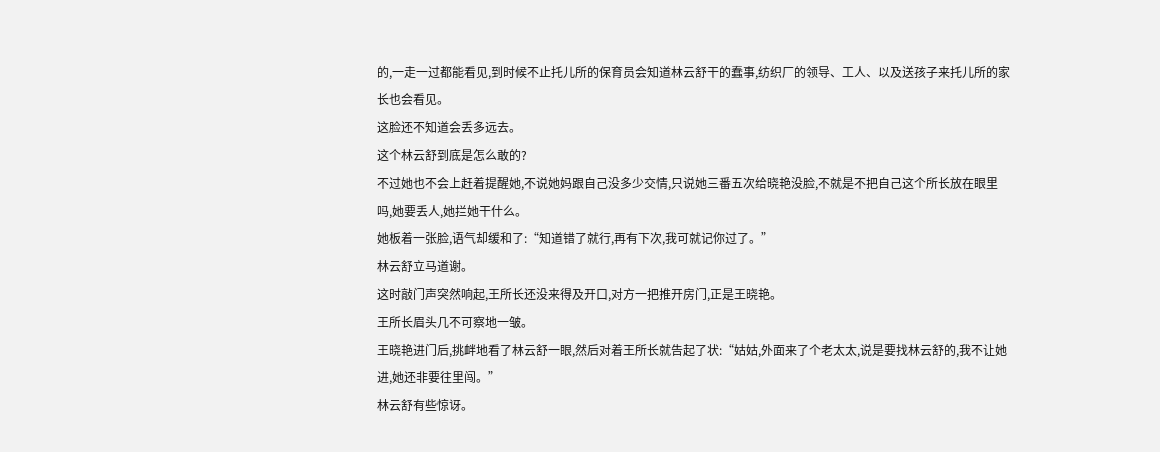的,一走一过都能看见,到时候不止托儿所的保育员会知道林云舒干的蠢事,纺织厂的领导、工人、以及送孩子来托儿所的家长也会看见。
这脸还不知道会丢多远去。
这个林云舒到底是怎么敢的?
不过她也不会上赶着提醒她,不说她妈跟自己没多少交情,只说她三番五次给晓艳没脸,不就是不把自己这个所长放在眼里吗,她要丢人,她拦她干什么。
她板着一张脸,语气却缓和了:“知道错了就行,再有下次,我可就记你过了。”
林云舒立马道谢。
这时敲门声突然响起,王所长还没来得及开口,对方一把推开房门,正是王晓艳。
王所长眉头几不可察地一皱。
王晓艳进门后,挑衅地看了林云舒一眼,然后对着王所长就告起了状:“姑姑,外面来了个老太太,说是要找林云舒的,我不让她进,她还非要往里闯。”
林云舒有些惊讶。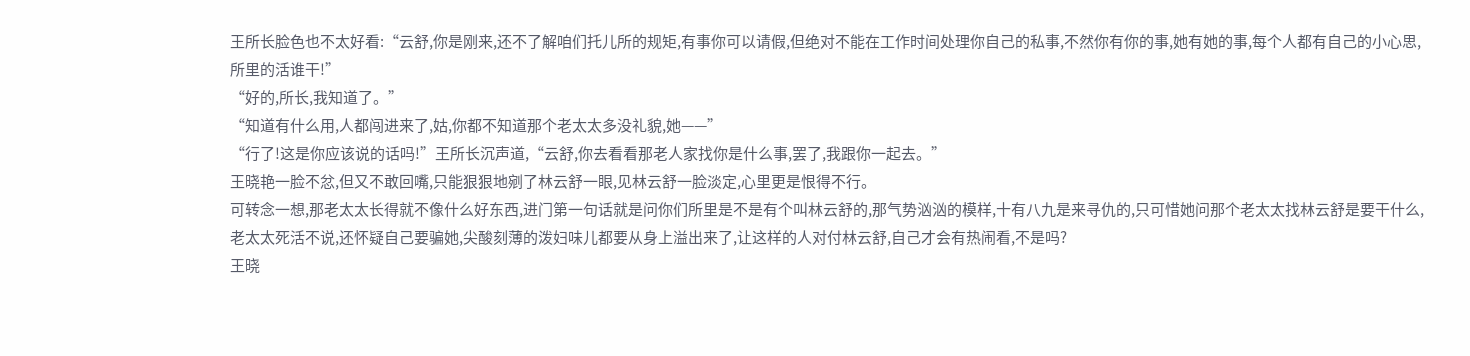王所长脸色也不太好看:“云舒,你是刚来,还不了解咱们托儿所的规矩,有事你可以请假,但绝对不能在工作时间处理你自己的私事,不然你有你的事,她有她的事,每个人都有自己的小心思,所里的活谁干!”
“好的,所长,我知道了。”
“知道有什么用,人都闯进来了,姑,你都不知道那个老太太多没礼貌,她——”
“行了!这是你应该说的话吗!”王所长沉声道,“云舒,你去看看那老人家找你是什么事,罢了,我跟你一起去。”
王晓艳一脸不忿,但又不敢回嘴,只能狠狠地剜了林云舒一眼,见林云舒一脸淡定,心里更是恨得不行。
可转念一想,那老太太长得就不像什么好东西,进门第一句话就是问你们所里是不是有个叫林云舒的,那气势汹汹的模样,十有八九是来寻仇的,只可惜她问那个老太太找林云舒是要干什么,老太太死活不说,还怀疑自己要骗她,尖酸刻薄的泼妇味儿都要从身上溢出来了,让这样的人对付林云舒,自己才会有热闹看,不是吗?
王晓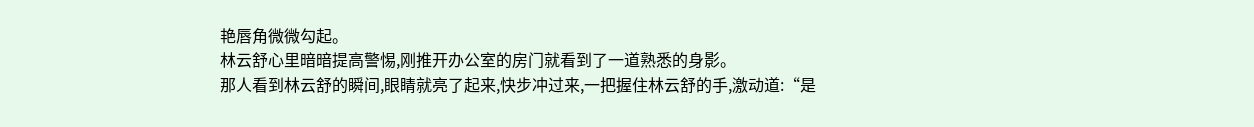艳唇角微微勾起。
林云舒心里暗暗提高警惕,刚推开办公室的房门就看到了一道熟悉的身影。
那人看到林云舒的瞬间,眼睛就亮了起来,快步冲过来,一把握住林云舒的手,激动道:“是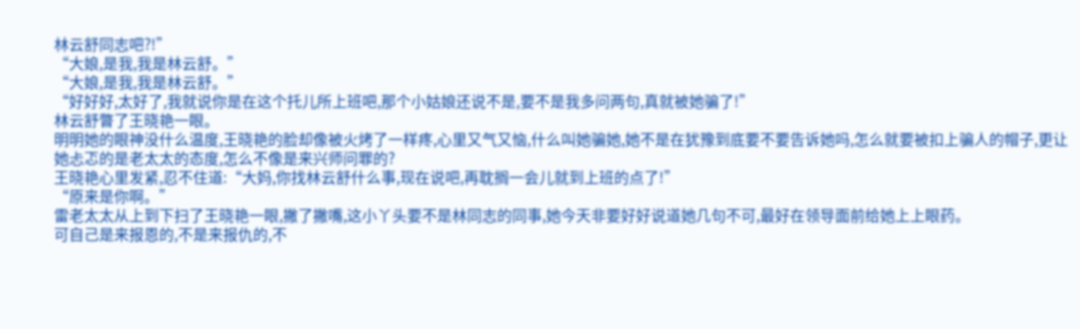林云舒同志吧?!”
“大娘,是我,我是林云舒。”
“大娘,是我,我是林云舒。”
“好好好,太好了,我就说你是在这个托儿所上班吧,那个小姑娘还说不是,要不是我多问两句,真就被她骗了!”
林云舒瞥了王晓艳一眼。
明明她的眼神没什么温度,王晓艳的脸却像被火烤了一样疼,心里又气又恼,什么叫她骗她,她不是在犹豫到底要不要告诉她吗,怎么就要被扣上骗人的帽子,更让她忐忑的是老太太的态度,怎么不像是来兴师问罪的?
王晓艳心里发紧,忍不住道:“大妈,你找林云舒什么事,现在说吧,再耽搁一会儿就到上班的点了!”
“原来是你啊。”
雷老太太从上到下扫了王晓艳一眼,撇了撇嘴,这小丫头要不是林同志的同事,她今天非要好好说道她几句不可,最好在领导面前给她上上眼药。
可自己是来报恩的,不是来报仇的,不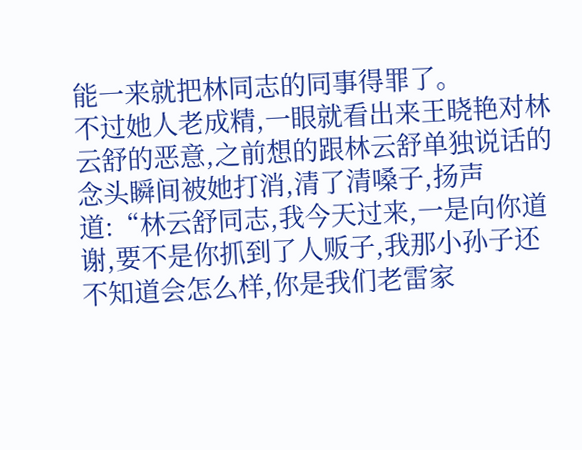能一来就把林同志的同事得罪了。
不过她人老成精,一眼就看出来王晓艳对林云舒的恶意,之前想的跟林云舒单独说话的念头瞬间被她打消,清了清嗓子,扬声道:“林云舒同志,我今天过来,一是向你道谢,要不是你抓到了人贩子,我那小孙子还不知道会怎么样,你是我们老雷家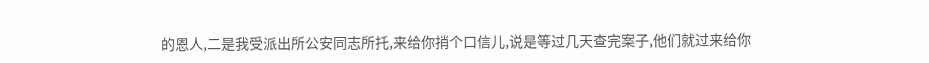的恩人,二是我受派出所公安同志所托,来给你捎个口信儿,说是等过几天查完案子,他们就过来给你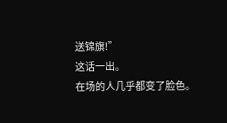送锦旗!”
这话一出。
在场的人几乎都变了脸色。